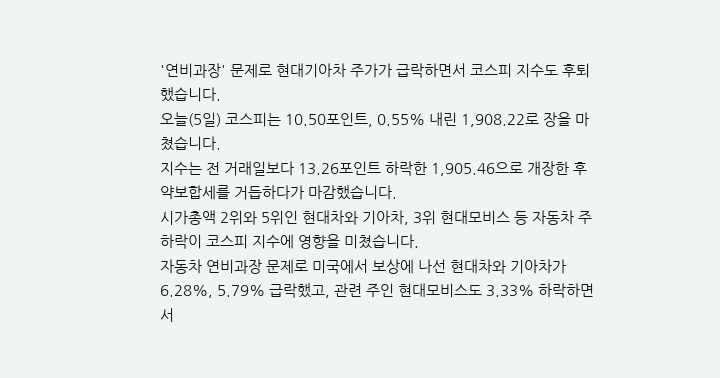'연비과장' 문제로 현대기아차 주가가 급락하면서 코스피 지수도 후퇴했습니다.
오늘(5일) 코스피는 10.50포인트, 0.55% 내린 1,908.22로 장을 마쳤습니다.
지수는 전 거래일보다 13.26포인트 하락한 1,905.46으로 개장한 후 약보합세를 거듭하다가 마감했습니다.
시가총액 2위와 5위인 현대차와 기아차, 3위 현대모비스 등 자동차 주 하락이 코스피 지수에 영향을 미쳤습니다.
자동차 연비과장 문제로 미국에서 보상에 나선 현대차와 기아차가 6.28%, 5.79% 급락했고, 관련 주인 현대모비스도 3.33% 하락하면서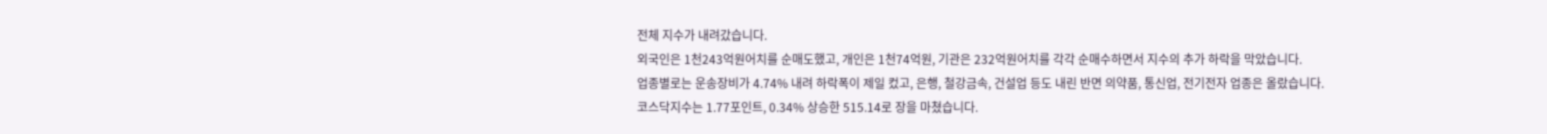전체 지수가 내려갔습니다.
외국인은 1천243억원어치를 순매도했고, 개인은 1천74억원, 기관은 232억원어치를 각각 순매수하면서 지수의 추가 하락을 막았습니다.
업종별로는 운송장비가 4.74% 내려 하락폭이 제일 컸고, 은행, 철강금속, 건설업 등도 내린 반면 의약품, 통신업, 전기전자 업종은 올랐습니다.
코스닥지수는 1.77포인트, 0.34% 상승한 515.14로 장을 마쳤습니다.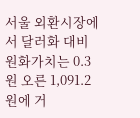서울 외환시장에서 달러화 대비 원화가치는 0.3원 오른 1,091.2원에 거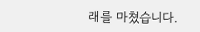래를 마쳤습니다.